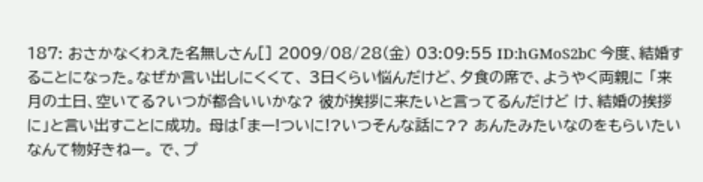187: おさかなくわえた名無しさん[] 2009/08/28(金) 03:09:55 ID:hGMoS2bC 今度、結婚することになった。なぜか言い出しにくくて、 3日くらい悩んだけど、夕食の席で、ようやく両親に 「来月の土日、空いてる?いつが都合いいかな? 彼が挨拶に来たいと言ってるんだけど け、結婚の挨拶に」と言い出すことに成功。 母は「まー!ついに!?いつそんな話に?? あんたみたいなのをもらいたいなんて物好きねー。 で、プ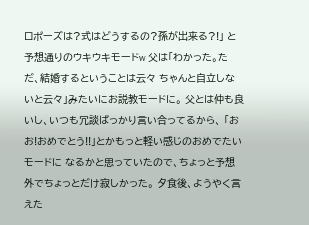ロポーズは?式はどうするの?孫が出来る?!」 と予想通りのウキウキモードw 父は「わかった。ただ、結婚するということは云々 ちゃんと自立しないと云々」みたいにお説教モードに。 父とは仲も良いし、いつも冗談ばっかり言い合ってるから、 「おお!おめでとう!!」とかもっと軽い感じのおめでたいモードに なるかと思っていたので、ちょっと予想外でちょっとだけ寂しかった。 夕食後、ようやく言えた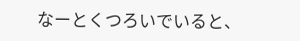なーとくつろいでいると、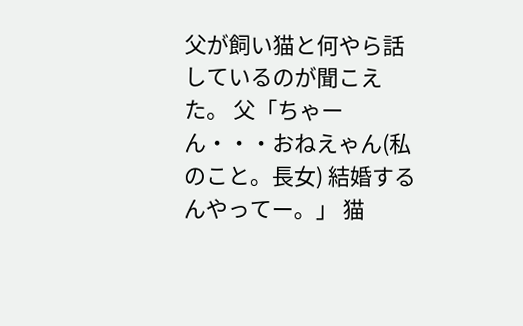父が飼い猫と何やら話しているのが聞こえた。 父「ちゃーん・・・おねえゃん(私のこと。長女) 結婚するんやってー。」 猫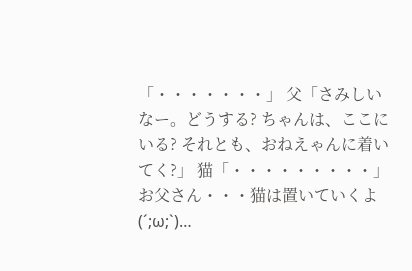「・・・・・・・」 父「さみしいなー。どうする? ちゃんは、ここにいる? それとも、おねえゃんに着いてく?」 猫「・・・・・・・・・」 お父さん・・・猫は置いていくよ(´;ω;`)…